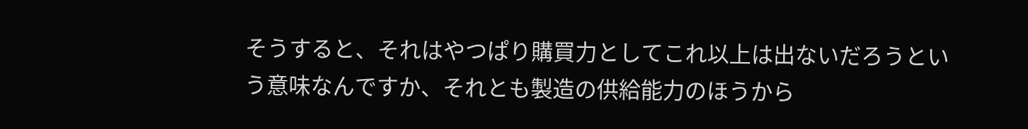そうすると、それはやつぱり購買力としてこれ以上は出ないだろうという意味なんですか、それとも製造の供給能力のほうから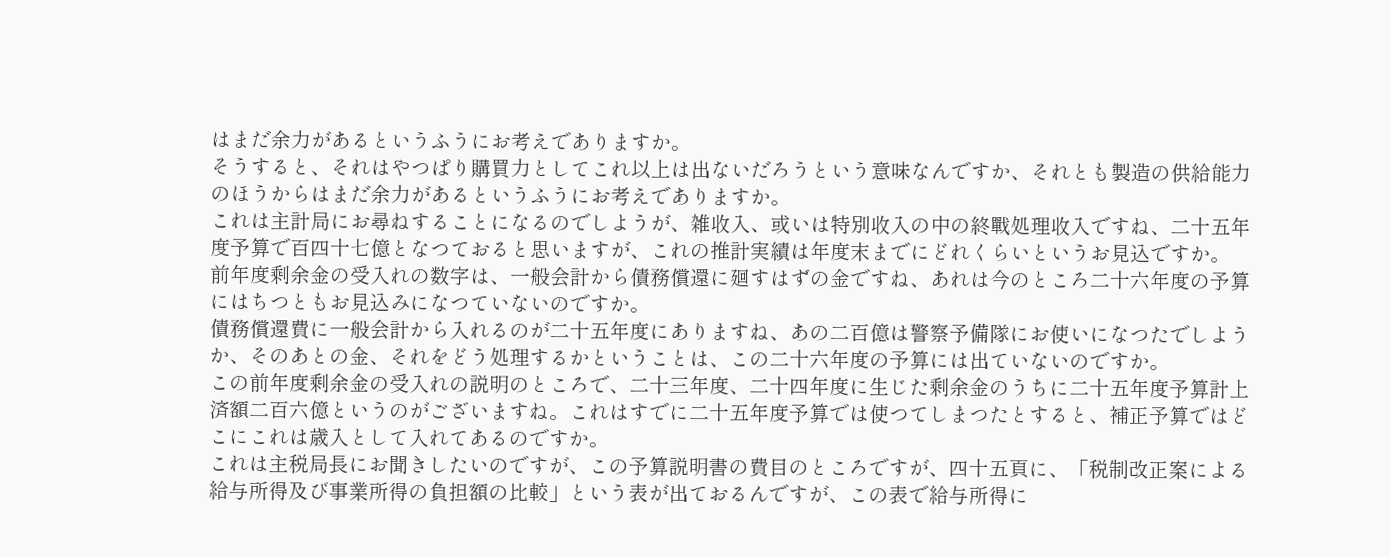はまだ余力があるというふうにお考えでありますか。
そうすると、それはやつぱり購買力としてこれ以上は出ないだろうという意味なんですか、それとも製造の供給能力のほうからはまだ余力があるというふうにお考えでありますか。
これは主計局にお尋ねすることになるのでしようが、雑收入、或いは特別收入の中の終戰処理收入ですね、二十五年度予算で百四十七億となつておると思いますが、これの推計実績は年度末までにどれくらいというお見込ですか。
前年度剩余金の受入れの数字は、一般会計から債務償還に廻すはずの金ですね、あれは今のところ二十六年度の予算にはちつともお見込みになつていないのですか。
債務償還費に一般会計から入れるのが二十五年度にありますね、あの二百億は警察予備隊にお使いになつたでしようか、そのあとの金、それをどう処理するかということは、この二十六年度の予算には出ていないのですか。
この前年度剩余金の受入れの説明のところで、二十三年度、二十四年度に生じた剩余金のうちに二十五年度予算計上済額二百六億というのがございますね。これはすでに二十五年度予算では使つてしまつたとすると、補正予算ではどこにこれは歳入として入れてあるのですか。
これは主税局長にお聞きしたいのですが、この予算説明書の費目のところですが、四十五頁に、「税制改正案による給与所得及び事業所得の負担額の比較」という表が出ておるんですが、この表で給与所得に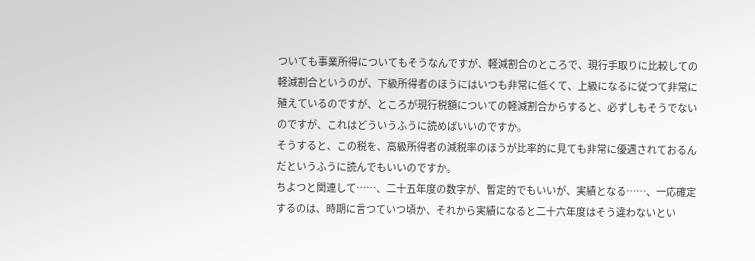ついても事業所得についてもそうなんですが、軽減割合のところで、現行手取りに比較しての軽減割合というのが、下級所得者のほうにはいつも非常に低くて、上級になるに従つて非常に殖えているのですが、ところが現行税額についての軽減割合からすると、必ずしもそうでないのですが、これはどういうふうに読めばいいのですか。
そうすると、この税を、高級所得者の減税率のほうが比率的に見ても非常に優遇されておるんだというふうに読んでもいいのですか。
ちよつと関連して……、二十五年度の数字が、暫定的でもいいが、実績となる……、一応確定するのは、時期に言つていつ頃か、それから実績になると二十六年度はそう違わないとい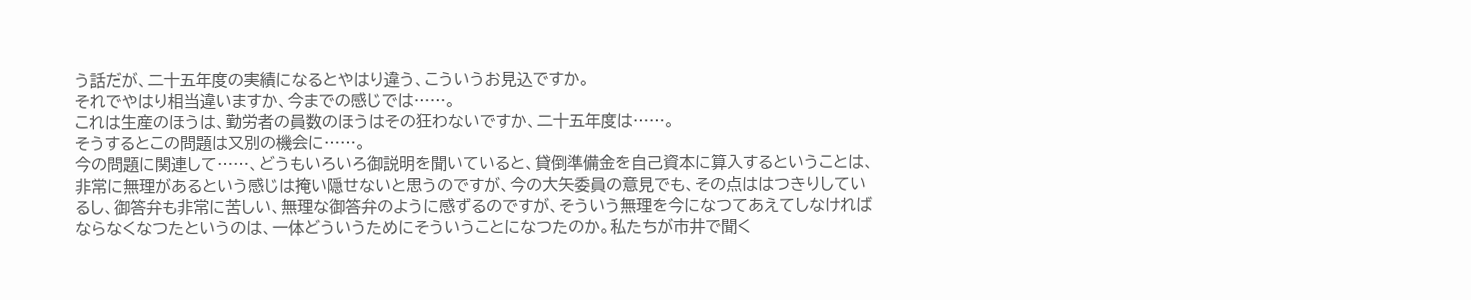う話だが、二十五年度の実績になるとやはり違う、こういうお見込ですか。
それでやはり相当違いますか、今までの感じでは……。
これは生産のほうは、勤労者の員数のほうはその狂わないですか、二十五年度は……。
そうするとこの問題は又別の機会に……。
今の問題に関連して……、どうもいろいろ御説明を聞いていると、貸倒準備金を自己資本に算入するということは、非常に無理があるという感じは掩い隠せないと思うのですが、今の大矢委員の意見でも、その点ははつきりしているし、御答弁も非常に苦しい、無理な御答弁のように感ずるのですが、そういう無理を今になつてあえてしなければならなくなつたというのは、一体どういうためにそういうことになつたのか。私たちが市井で聞く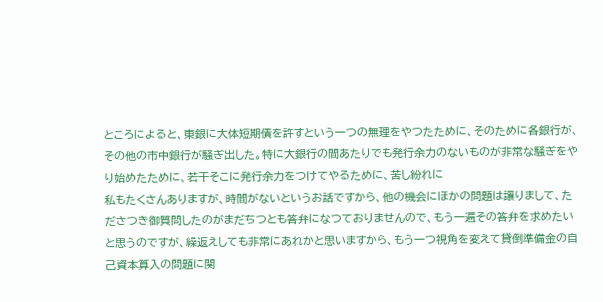ところによると、東銀に大体短期債を許すという一つの無理をやつたために、そのために各銀行が、その他の市中銀行が騒ぎ出した。特に大銀行の間あたりでも発行余力のないものが非常な騒ぎをやり始めたために、若干そこに発行余力をつけてやるために、苦し紛れに
私もたくさんありますが、時間がないというお話ですから、他の機会にほかの問題は讓りまして、たださつき御質問したのがまだちつとも答弁になつておりませんので、もう一遍その答弁を求めたいと思うのですが、繰返えしても非常にあれかと思いますから、もう一つ視角を変えて貸倒準備金の自己資本算入の問題に関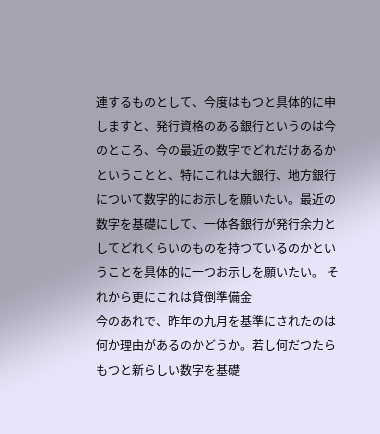連するものとして、今度はもつと具体的に申しますと、発行資格のある銀行というのは今のところ、今の最近の数字でどれだけあるかということと、特にこれは大銀行、地方銀行について数字的にお示しを願いたい。最近の数字を基礎にして、一体各銀行が発行余力としてどれくらいのものを持つているのかということを具体的に一つお示しを願いたい。 それから更にこれは貸倒準備金
今のあれで、昨年の九月を基準にされたのは何か理由があるのかどうか。若し何だつたらもつと新らしい数字を基礎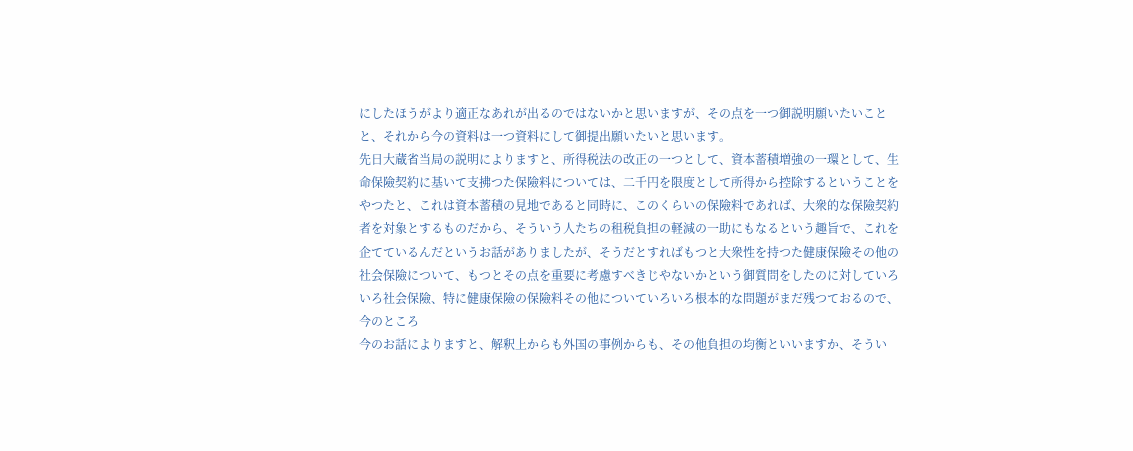にしたほうがより適正なあれが出るのではないかと思いますが、その点を一つ御説明願いたいことと、それから今の資料は一つ資料にして御提出願いたいと思います。
先日大蔵省当局の説明によりますと、所得税法の改正の一つとして、資本蓄積増強の一環として、生命保險契約に基いて支拂つた保險料については、二千円を限度として所得から控除するということをやつたと、これは資本蓄積の見地であると同時に、このくらいの保險料であれば、大衆的な保險契約者を対象とするものだから、そういう人たちの租税負担の軽減の一助にもなるという趣旨で、これを企てているんだというお話がありましたが、そうだとすればもつと大衆性を持つた健康保險その他の社会保險について、もつとその点を重要に考慮すべきじやないかという御質問をしたのに対していろいろ社会保險、特に健康保險の保險料その他についていろいろ根本的な問題がまだ残つておるので、今のところ
今のお話によりますと、解釈上からも外国の事例からも、その他負担の均衡といいますか、そうい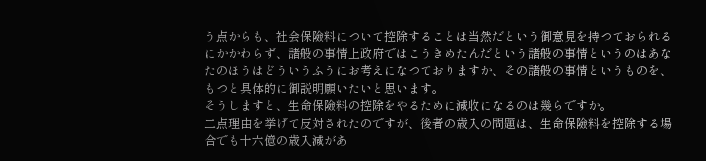う点からも、社会保險料について控除することは当然だという御意見を持つておられるにかかわらず、諸般の事情上政府ではこうきめたんだという諸般の事情というのはあなたのほうはどういうふうにお考えになつておりますか、その諸般の事情というものを、もつと具体的に御説明願いたいと思います。
そうしますと、生命保險料の控除をやるために減收になるのは幾らですか。
二点理由を挙げて反対されたのですが、後者の歳入の問題は、生命保險料を控除する場合でも十六億の歳入減があ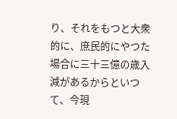り、それをもつと大衆的に、庶民的にやつた場合に三十三億の歳入減があるからといつて、今現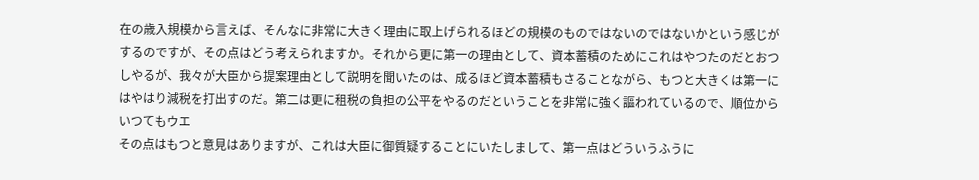在の歳入規模から言えば、そんなに非常に大きく理由に取上げられるほどの規模のものではないのではないかという感じがするのですが、その点はどう考えられますか。それから更に第一の理由として、資本蓄積のためにこれはやつたのだとおつしやるが、我々が大臣から提案理由として説明を聞いたのは、成るほど資本蓄積もさることながら、もつと大きくは第一にはやはり減税を打出すのだ。第二は更に租税の負担の公平をやるのだということを非常に強く謳われているので、順位からいつてもウエ
その点はもつと意見はありますが、これは大臣に御質疑することにいたしまして、第一点はどういうふうに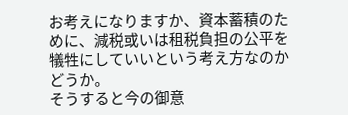お考えになりますか、資本蓄積のために、減税或いは租税負担の公平を犠牲にしていいという考え方なのかどうか。
そうすると今の御意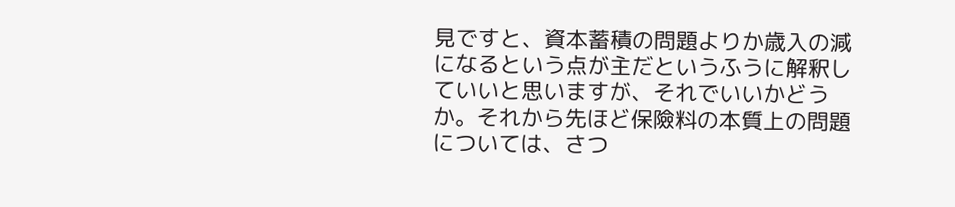見ですと、資本蓄積の問題よりか歳入の減になるという点が主だというふうに解釈していいと思いますが、それでいいかどうか。それから先ほど保險料の本質上の問題については、さつ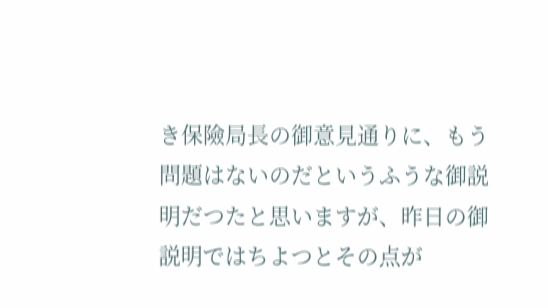き保險局長の御意見通りに、もう問題はないのだというふうな御説明だつたと思いますが、昨日の御説明ではちよつとその点が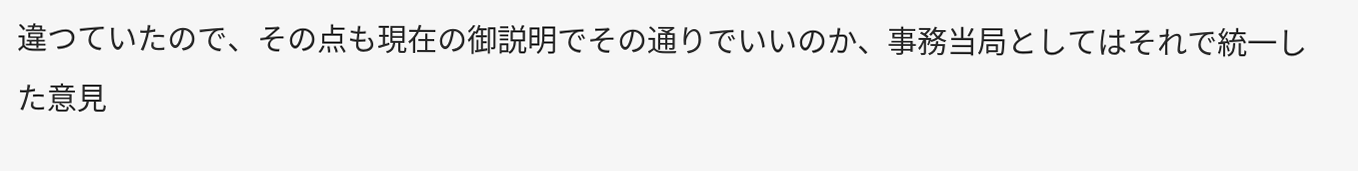違つていたので、その点も現在の御説明でその通りでいいのか、事務当局としてはそれで統一した意見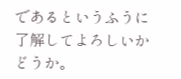であるというふうに了解してよろしいかどうか。